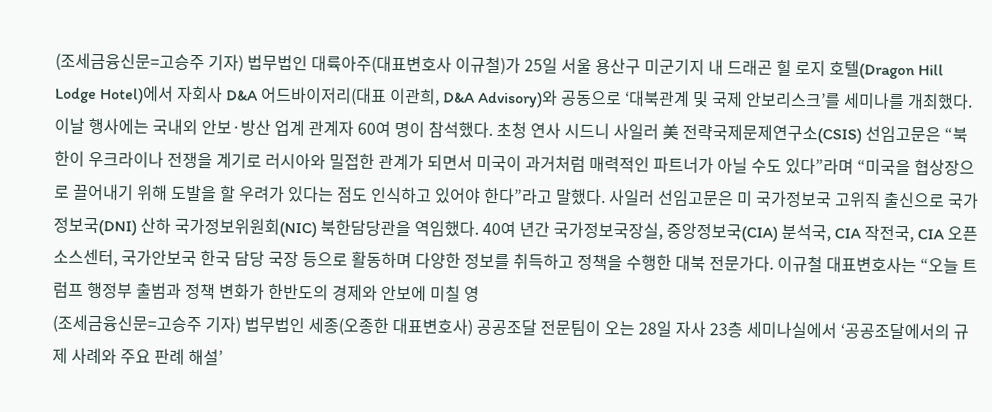(조세금융신문=고승주 기자) 법무법인 대륙아주(대표변호사 이규철)가 25일 서울 용산구 미군기지 내 드래곤 힐 로지 호텔(Dragon Hill Lodge Hotel)에서 자회사 D&A 어드바이저리(대표 이관희, D&A Advisory)와 공동으로 ‘대북관계 및 국제 안보리스크’를 세미나를 개최했다. 이날 행사에는 국내외 안보·방산 업계 관계자 60여 명이 참석했다. 초청 연사 시드니 사일러 美 전략국제문제연구소(CSIS) 선임고문은 “북한이 우크라이나 전쟁을 계기로 러시아와 밀접한 관계가 되면서 미국이 과거처럼 매력적인 파트너가 아닐 수도 있다”라며 “미국을 협상장으로 끌어내기 위해 도발을 할 우려가 있다는 점도 인식하고 있어야 한다”라고 말했다. 사일러 선임고문은 미 국가정보국 고위직 출신으로 국가정보국(DNI) 산하 국가정보위원회(NIC) 북한담당관을 역임했다. 40여 년간 국가정보국장실, 중앙정보국(CIA) 분석국, CIA 작전국, CIA 오픈소스센터, 국가안보국 한국 담당 국장 등으로 활동하며 다양한 정보를 취득하고 정책을 수행한 대북 전문가다. 이규철 대표변호사는 “오늘 트럼프 행정부 출범과 정책 변화가 한반도의 경제와 안보에 미칠 영
(조세금융신문=고승주 기자) 법무법인 세종(오종한 대표변호사) 공공조달 전문팀이 오는 28일 자사 23층 세미나실에서 ‘공공조달에서의 규제 사례와 주요 판례 해설’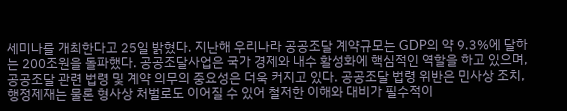세미나를 개최한다고 25일 밝혔다. 지난해 우리나라 공공조달 계약규모는 GDP의 약 9.3%에 달하는 200조원을 돌파했다. 공공조달사업은 국가 경제와 내수 활성화에 핵심적인 역할을 하고 있으며, 공공조달 관련 법령 및 계약 의무의 중요성은 더욱 커지고 있다. 공공조달 법령 위반은 민사상 조치, 행정제재는 물론 형사상 처벌로도 이어질 수 있어 철저한 이해와 대비가 필수적이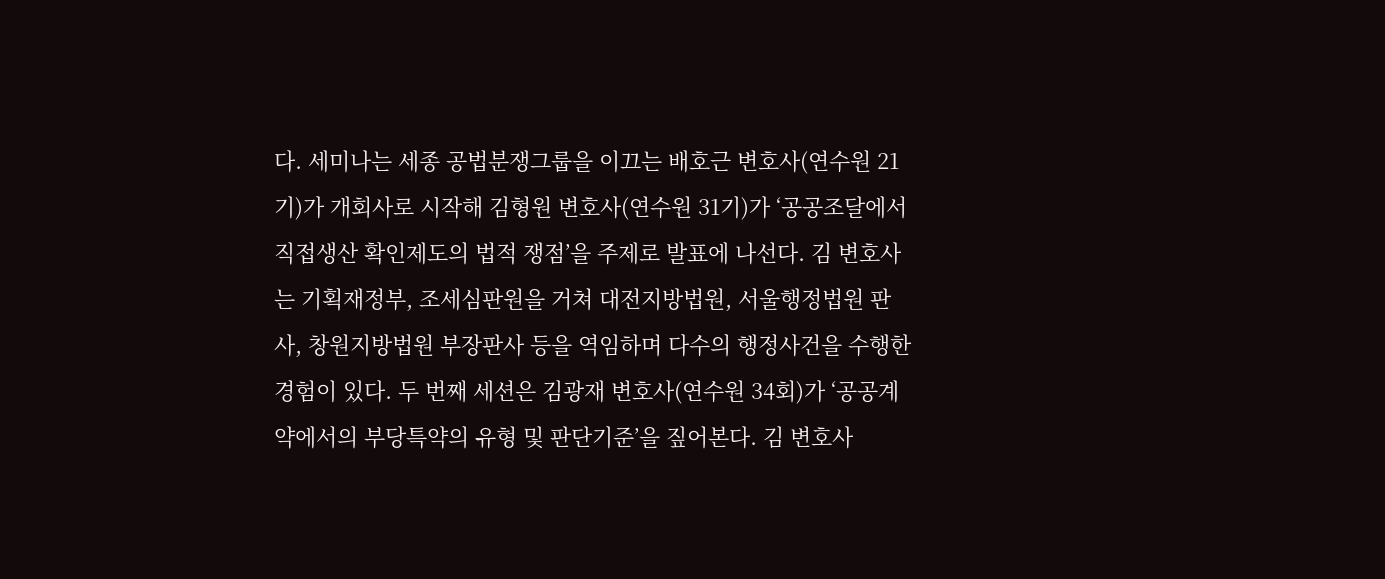다. 세미나는 세종 공법분쟁그룹을 이끄는 배호근 변호사(연수원 21기)가 개회사로 시작해 김형원 변호사(연수원 31기)가 ‘공공조달에서 직접생산 확인제도의 법적 쟁점’을 주제로 발표에 나선다. 김 변호사는 기획재정부, 조세심판원을 거쳐 대전지방법원, 서울행정법원 판사, 창원지방법원 부장판사 등을 역임하며 다수의 행정사건을 수행한 경험이 있다. 두 번째 세션은 김광재 변호사(연수원 34회)가 ‘공공계약에서의 부당특약의 유형 및 판단기준’을 짚어본다. 김 변호사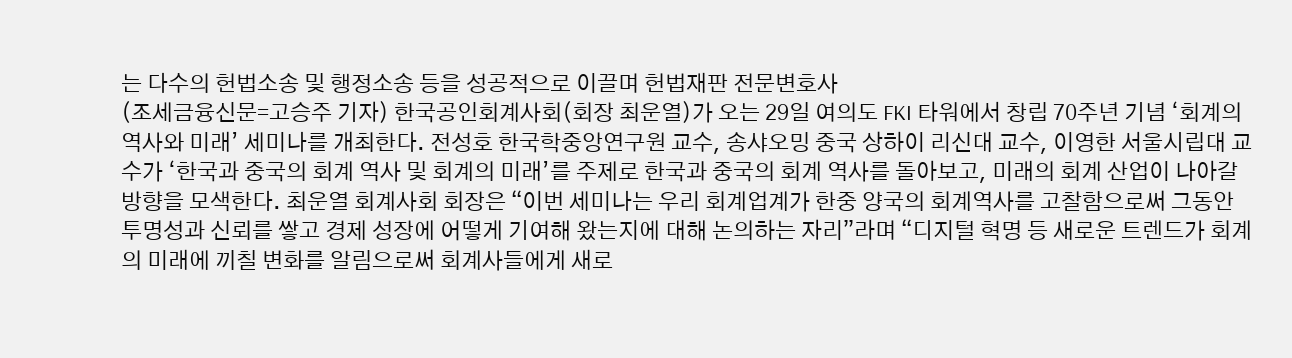는 다수의 헌법소송 및 행정소송 등을 성공적으로 이끌며 헌법재판 전문변호사
(조세금융신문=고승주 기자) 한국공인회계사회(회장 최운열)가 오는 29일 여의도 FKI 타워에서 창립 70주년 기념 ‘회계의 역사와 미래’ 세미나를 개최한다. 전성호 한국학중앙연구원 교수, 송샤오밍 중국 상하이 리신대 교수, 이영한 서울시립대 교수가 ‘한국과 중국의 회계 역사 및 회계의 미래’를 주제로 한국과 중국의 회계 역사를 돌아보고, 미래의 회계 산업이 나아갈 방향을 모색한다. 최운열 회계사회 회장은 “이번 세미나는 우리 회계업계가 한중 양국의 회계역사를 고찰함으로써 그동안 투명성과 신뢰를 쌓고 경제 성장에 어떻게 기여해 왔는지에 대해 논의하는 자리”라며 “디지털 혁명 등 새로운 트렌드가 회계의 미래에 끼칠 변화를 알림으로써 회계사들에게 새로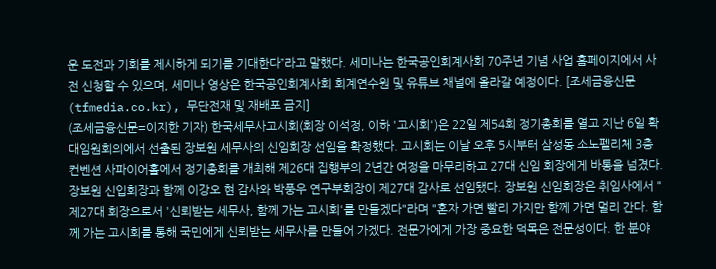운 도전과 기회를 제시하게 되기를 기대한다”라고 말했다. 세미나는 한국공인회계사회 70주년 기념 사업 홈페이지에서 사전 신청할 수 있으며, 세미나 영상은 한국공인회계사회 회계연수원 및 유튜브 채널에 올라갈 예정이다. [조세금융신문(tfmedia.co.kr), 무단전재 및 재배포 금지]
(조세금융신문=이지한 기자) 한국세무사고시회(회장 이석정, 이하 '고시회')은 22일 제54회 정기총회를 열고 지난 6일 확대임원회의에서 선출된 장보원 세무사의 신임회장 선임을 확정했다. 고시회는 이날 오후 5시부터 삼성동 소노펠리체 3층 컨벤션 사파이어홀에서 정기총회를 개최해 제26대 집행부의 2년간 여정을 마무리하고 27대 신임 회장에게 바통을 넘겼다. 장보원 신입회장과 함께 이강오 현 감사와 박풍우 연구부회장이 제27대 감사로 선임됐다. 장보원 신임회장은 취임사에서 "제27대 회장으로서 '신뢰받는 세무사, 함께 가는 고시회'를 만들겠다"라며 "혼자 가면 빨리 가지만 함께 가면 멀리 간다. 함께 가는 고시회를 통해 국민에게 신뢰받는 세무사를 만들어 가겠다. 전문가에게 가장 중요한 덕목은 전문성이다. 한 분야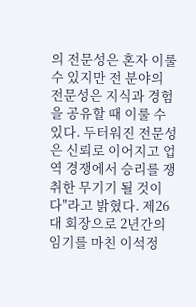의 전문성은 혼자 이룰 수 있지만 전 분야의 전문성은 지식과 경험을 공유할 때 이룰 수 있다. 두터워진 전문성은 신뢰로 이어지고 업역 경쟁에서 승리를 쟁취한 무기기 될 것이다"라고 밝혔다. 제26대 회장으로 2년간의 임기를 마친 이석정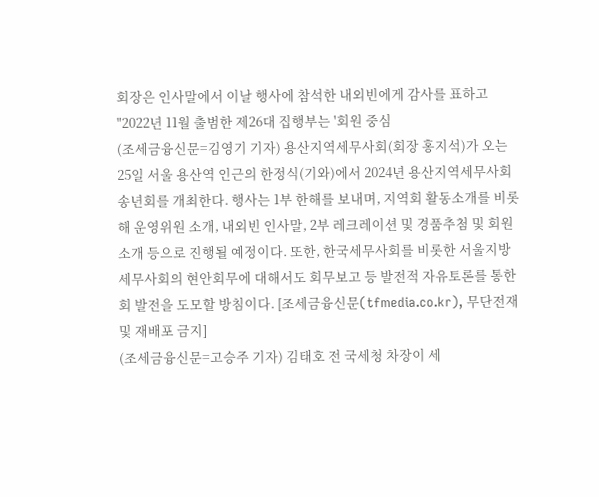회장은 인사말에서 이날 행사에 참석한 내외빈에게 감사를 표하고 "2022년 11월 출범한 제26대 집행부는 '회원 중심
(조세금융신문=김영기 기자) 용산지역세무사회(회장 홍지석)가 오는 25일 서울 용산역 인근의 한정식(기와)에서 2024년 용산지역세무사회 송년회를 개최한다. 행사는 1부 한해를 보내며, 지역회 활동소개를 비롯해 운영위원 소개, 내외빈 인사말, 2부 레크레이션 및 경품추첨 및 회원소개 등으로 진행될 예정이다. 또한, 한국세무사회를 비롯한 서울지방세무사회의 현안회무에 대해서도 회무보고 등 발전적 자유토론를 통한 회 발전을 도모할 방침이다. [조세금융신문(tfmedia.co.kr), 무단전재 및 재배포 금지]
(조세금융신문=고승주 기자) 김태호 전 국세청 차장이 세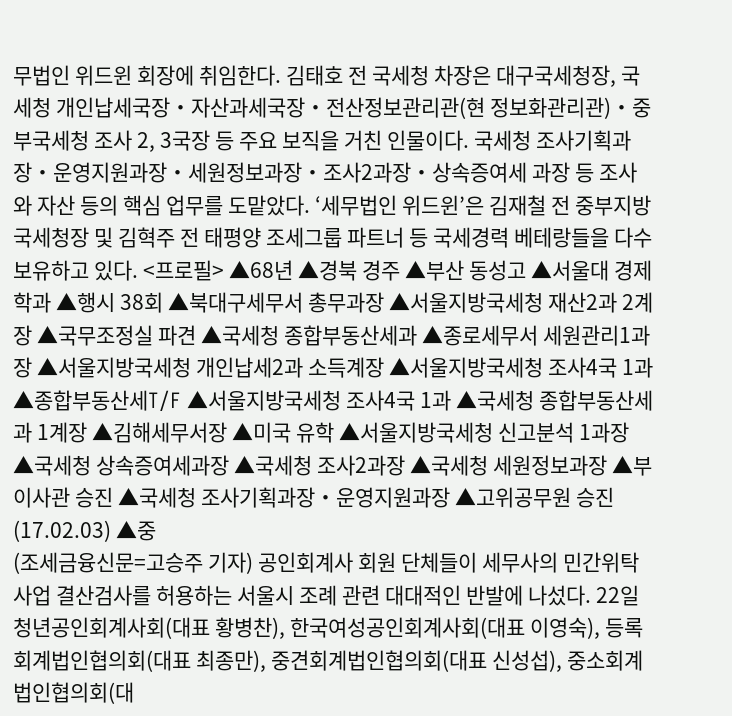무법인 위드윈 회장에 취임한다. 김태호 전 국세청 차장은 대구국세청장, 국세청 개인납세국장‧자산과세국장‧전산정보관리관(현 정보화관리관)‧중부국세청 조사 2, 3국장 등 주요 보직을 거친 인물이다. 국세청 조사기획과장‧운영지원과장‧세원정보과장‧조사2과장‧상속증여세 과장 등 조사와 자산 등의 핵심 업무를 도맡았다. ‘세무법인 위드윈’은 김재철 전 중부지방국세청장 및 김혁주 전 태평양 조세그룹 파트너 등 국세경력 베테랑들을 다수 보유하고 있다. <프로필> ▲68년 ▲경북 경주 ▲부산 동성고 ▲서울대 경제학과 ▲행시 38회 ▲북대구세무서 총무과장 ▲서울지방국세청 재산2과 2계장 ▲국무조정실 파견 ▲국세청 종합부동산세과 ▲종로세무서 세원관리1과장 ▲서울지방국세청 개인납세2과 소득계장 ▲서울지방국세청 조사4국 1과 ▲종합부동산세T/F ▲서울지방국세청 조사4국 1과 ▲국세청 종합부동산세과 1계장 ▲김해세무서장 ▲미국 유학 ▲서울지방국세청 신고분석 1과장 ▲국세청 상속증여세과장 ▲국세청 조사2과장 ▲국세청 세원정보과장 ▲부이사관 승진 ▲국세청 조사기획과장‧운영지원과장 ▲고위공무원 승진(17.02.03) ▲중
(조세금융신문=고승주 기자) 공인회계사 회원 단체들이 세무사의 민간위탁사업 결산검사를 허용하는 서울시 조례 관련 대대적인 반발에 나섰다. 22일 청년공인회계사회(대표 황병찬), 한국여성공인회계사회(대표 이영숙), 등록회계법인협의회(대표 최종만), 중견회계법인협의회(대표 신성섭), 중소회계법인협의회(대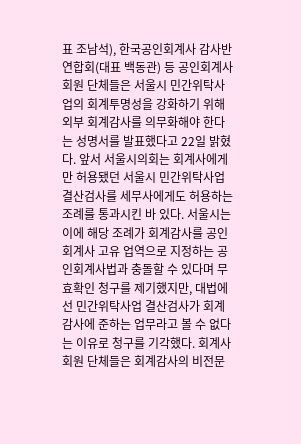표 조남석), 한국공인회계사 감사반연합회(대표 백동관) 등 공인회계사 회원 단체들은 서울시 민간위탁사업의 회계투명성을 강화하기 위해 외부 회계감사를 의무화해야 한다는 성명서를 발표했다고 22일 밝혔다. 앞서 서울시의회는 회계사에게만 허용됐던 서울시 민간위탁사업 결산검사를 세무사에게도 허용하는 조례를 통과시킨 바 있다. 서울시는 이에 해당 조례가 회계감사를 공인회계사 고유 업역으로 지정하는 공인회계사법과 충돌할 수 있다며 무효확인 청구를 제기했지만, 대법에선 민간위탁사업 결산검사가 회계감사에 준하는 업무라고 볼 수 없다는 이유로 청구를 기각했다. 회계사 회원 단체들은 회계감사의 비전문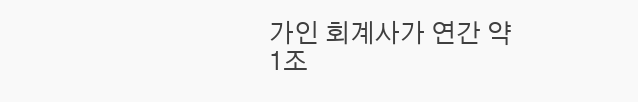가인 회계사가 연간 약 1조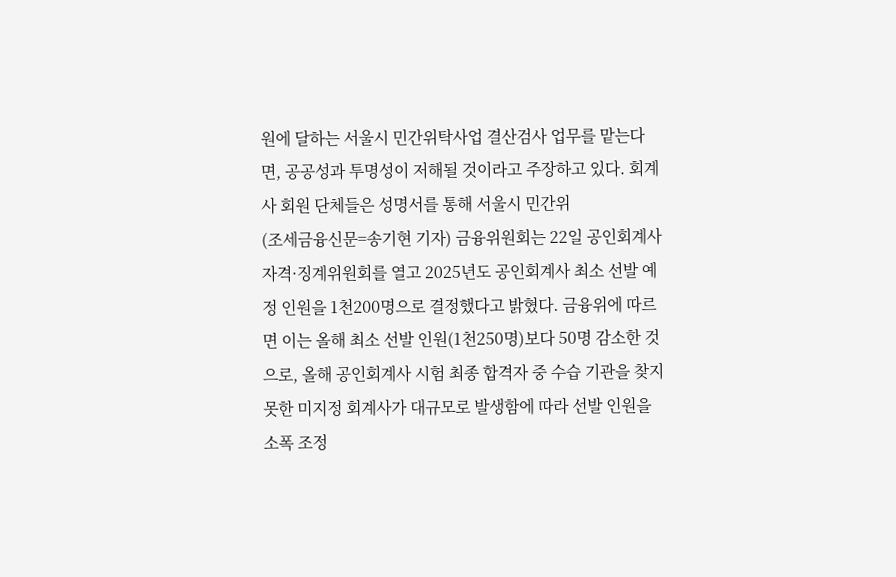원에 달하는 서울시 민간위탁사업 결산검사 업무를 맡는다면, 공공성과 투명성이 저해될 것이라고 주장하고 있다. 회계사 회원 단체들은 성명서를 통해 서울시 민간위
(조세금융신문=송기현 기자) 금융위원회는 22일 공인회계사 자격·징계위원회를 열고 2025년도 공인회계사 최소 선발 예정 인원을 1천200명으로 결정했다고 밝혔다. 금융위에 따르면 이는 올해 최소 선발 인원(1천250명)보다 50명 감소한 것으로, 올해 공인회계사 시험 최종 합격자 중 수습 기관을 찾지 못한 미지정 회계사가 대규모로 발생함에 따라 선발 인원을 소폭 조정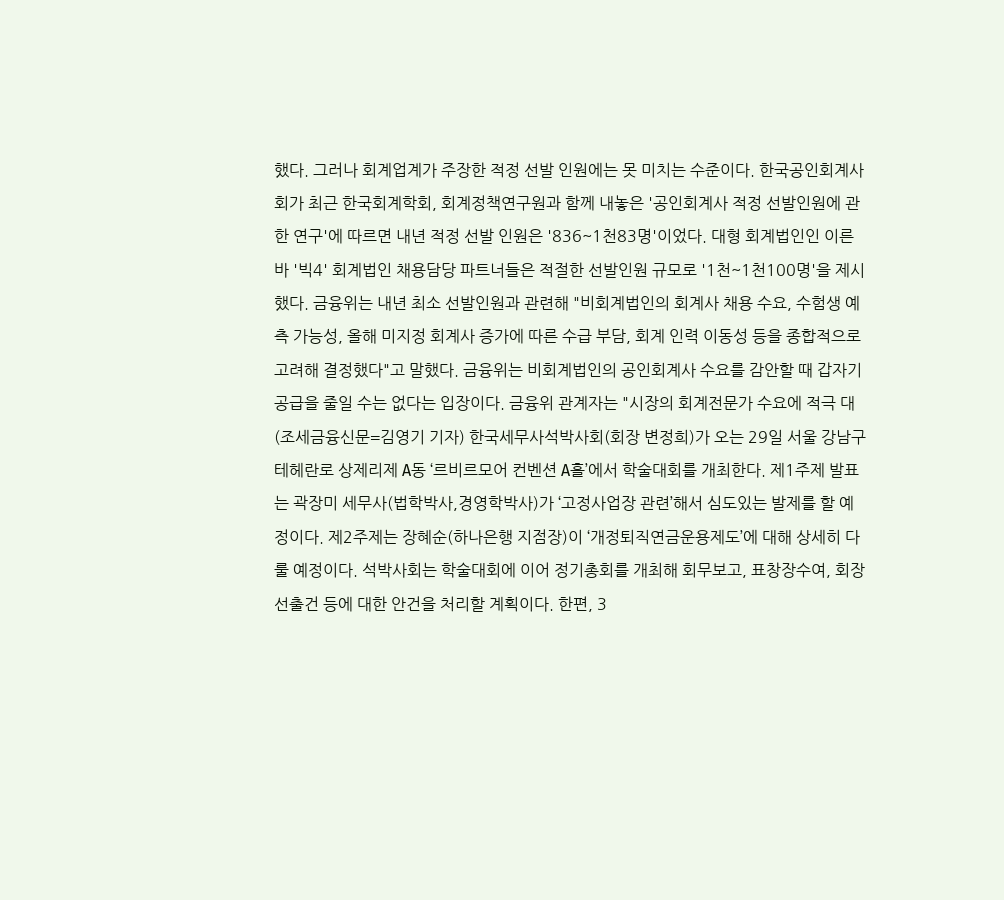했다. 그러나 회계업계가 주장한 적정 선발 인원에는 못 미치는 수준이다. 한국공인회계사회가 최근 한국회계학회, 회계정책연구원과 함께 내놓은 '공인회계사 적정 선발인원에 관한 연구'에 따르면 내년 적정 선발 인원은 '836~1천83명'이었다. 대형 회계법인인 이른바 '빅4' 회계법인 채용담당 파트너들은 적절한 선발인원 규모로 '1천~1천100명'을 제시했다. 금융위는 내년 최소 선발인원과 관련해 "비회계법인의 회계사 채용 수요, 수험생 예측 가능성, 올해 미지정 회계사 증가에 따른 수급 부담, 회계 인력 이동성 등을 종합적으로 고려해 결정했다"고 말했다. 금융위는 비회계법인의 공인회계사 수요를 감안할 때 갑자기 공급을 줄일 수는 없다는 입장이다. 금융위 관계자는 "시장의 회계전문가 수요에 적극 대
(조세금융신문=김영기 기자) 한국세무사석박사회(회장 변정희)가 오는 29일 서울 강남구 테헤란로 상제리제 A동 ‘르비르모어 컨벤션 A홀’에서 학술대회를 개최한다. 제1주제 발표는 곽장미 세무사(법학박사,경영학박사)가 ‘고정사업장 관련’해서 심도있는 발제를 할 예정이다. 제2주제는 장혜순(하나은행 지점장)이 ‘개정퇴직연금운용제도’에 대해 상세히 다룰 예정이다. 석박사회는 학술대회에 이어 정기총회를 개최해 회무보고, 표창장수여, 회장선출건 등에 대한 안건을 처리할 계획이다. 한편, 3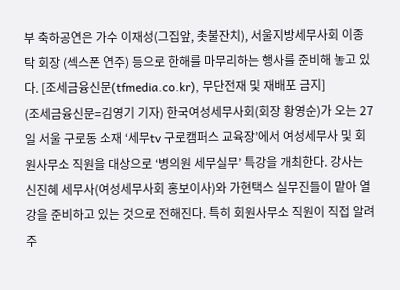부 축하공연은 가수 이재성(그집앞, 촛불잔치), 서울지방세무사회 이종탁 회장 (섹스폰 연주) 등으로 한해를 마무리하는 행사를 준비해 놓고 있다. [조세금융신문(tfmedia.co.kr), 무단전재 및 재배포 금지]
(조세금융신문=김영기 기자) 한국여성세무사회(회장 황영순)가 오는 27일 서울 구로동 소재 ‘세무tv 구로캠퍼스 교육장’에서 여성세무사 및 회원사무소 직원을 대상으로 ‘병의원 세무실무’ 특강을 개최한다. 강사는 신진혜 세무사(여성세무사회 홍보이사)와 가현택스 실무진들이 맡아 열강을 준비하고 있는 것으로 전해진다. 특히 회원사무소 직원이 직접 알려주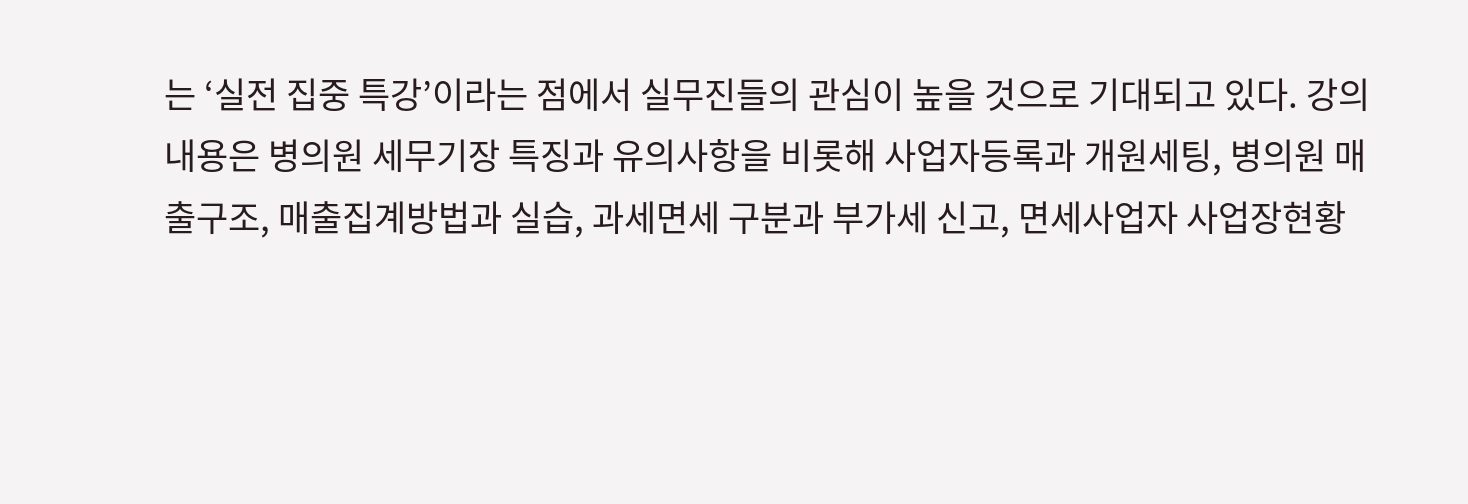는 ‘실전 집중 특강’이라는 점에서 실무진들의 관심이 높을 것으로 기대되고 있다. 강의내용은 병의원 세무기장 특징과 유의사항을 비롯해 사업자등록과 개원세팅, 병의원 매출구조, 매출집계방법과 실습, 과세면세 구분과 부가세 신고, 면세사업자 사업장현황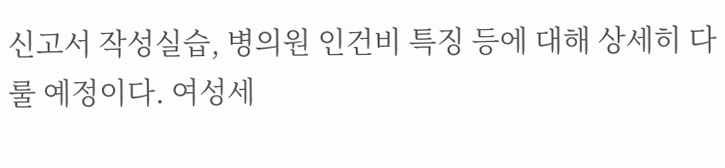신고서 작성실습, 병의원 인건비 특징 등에 대해 상세히 다룰 예정이다. 여성세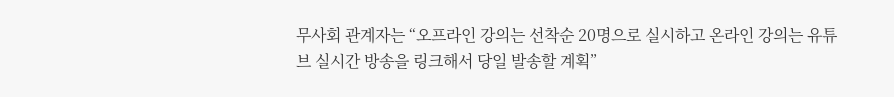무사회 관계자는 “오프라인 강의는 선착순 20명으로 실시하고 온라인 강의는 유튜브 실시간 방송을 링크해서 당일 발송할 계획”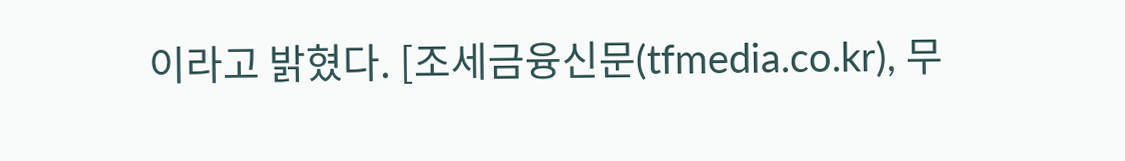이라고 밝혔다. [조세금융신문(tfmedia.co.kr), 무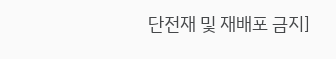단전재 및 재배포 금지]